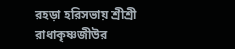রহড়া হরিসভায় শ্রীশ্রী রাধাকৃষ্ণজীউর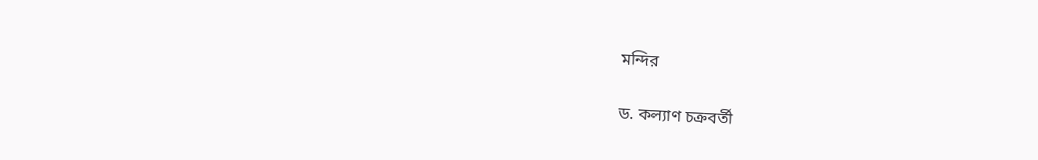মন্দির

ড. কল্যাণ চক্রবর্তী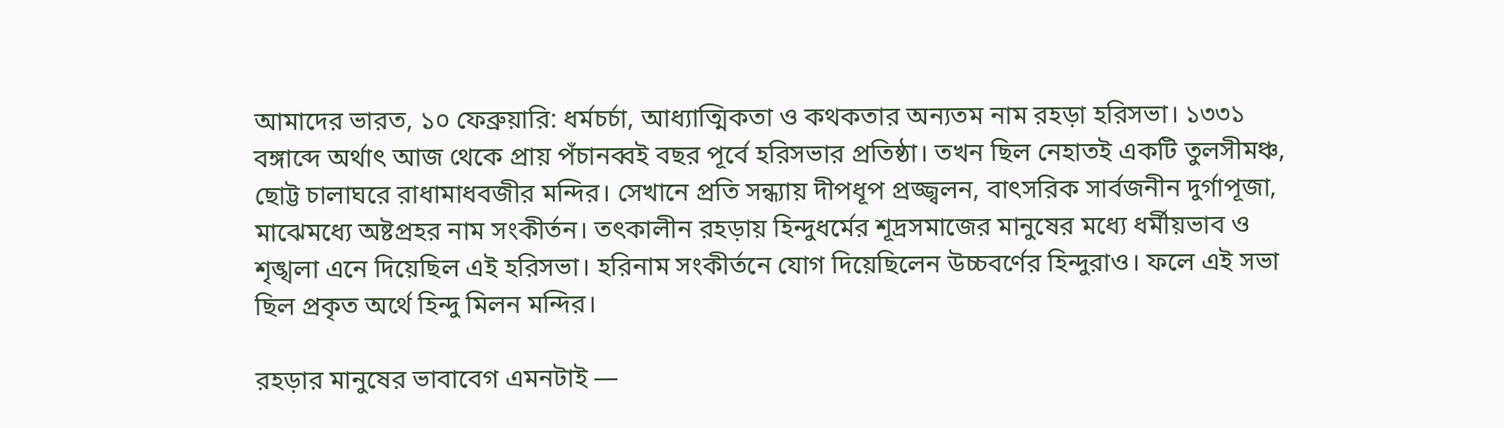আমাদের ভারত, ১০ ফেব্রুয়ারি: ধর্মচর্চা, আধ্যাত্মিকতা ও কথকতার অন্যতম নাম রহড়া হরিসভা। ১৩৩১ বঙ্গাব্দে অর্থাৎ আজ থেকে প্রায় পঁচানব্বই বছর পূর্বে হরিসভার প্রতিষ্ঠা। তখন ছিল নেহাতই একটি তুলসীমঞ্চ, ছোট্ট চালাঘরে রাধামাধবজীর মন্দির। সেখানে প্রতি সন্ধ্যায় দীপধূপ প্রজ্জ্বলন, বাৎসরিক সার্বজনীন দুর্গাপূজা, মাঝেমধ্যে অষ্টপ্রহর নাম সংকীর্তন। তৎকালীন রহড়ায় হিন্দুধর্মের শূদ্রসমাজের মানুষের মধ্যে ধর্মীয়ভাব ও শৃঙ্খলা এনে দিয়েছিল এই হরিসভা। হরিনাম সংকীর্তনে যোগ দিয়েছিলেন উচ্চবর্ণের হিন্দুরাও। ফলে এই সভা ছিল প্রকৃত অর্থে হিন্দু মিলন মন্দির।

রহড়ার মানুষের ভাবাবেগ এমনটাই —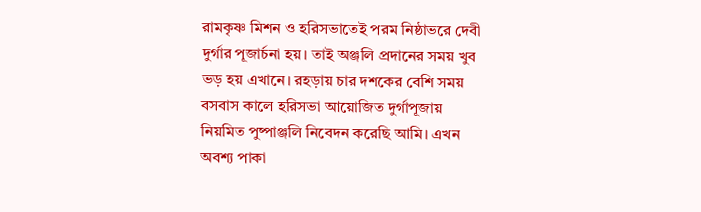রামকৃষ্ণ মিশন ও হরিসভাতেই পরম নিষ্ঠাভরে দেবী দুর্গার পূজার্চনা হয়। তাই অঞ্জলি প্রদানের সময় খুব ভড় হয় এখানে। রহড়ায় চার দশকের বেশি সময় বসবাস কালে হরিসভা আয়োজিত দুর্গাপূজায় নিয়মিত পুষ্পাঞ্জলি নিবেদন করেছি আমি। এখন অবশ্য পাকা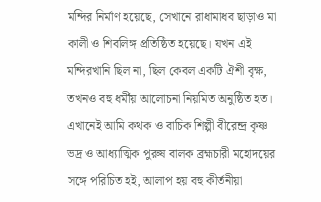মন্দির নির্মাণ হয়েছে, সেখানে রাধামাধব ছাড়াও মা কালী ও শিবলিঙ্গ প্রতিষ্ঠিত হয়েছে। যখন এই মন্দিরখানি ছিল না, ছিল কেবল একটি ঐশী বৃক্ষ, তখনও বহু ধর্মীয় আলোচনা নিয়মিত অনুষ্ঠিত হত। এখানেই আমি কথক ও বাচিক শিল্পী বীরেন্দ্র কৃষ্ণ ভদ্র ও আধ্যাত্মিক পুরুষ বালক ব্রহ্মচারী মহোদয়ের সঙ্গে পরিচিত হই, আলাপ হয় বহু কীর্তনীয়া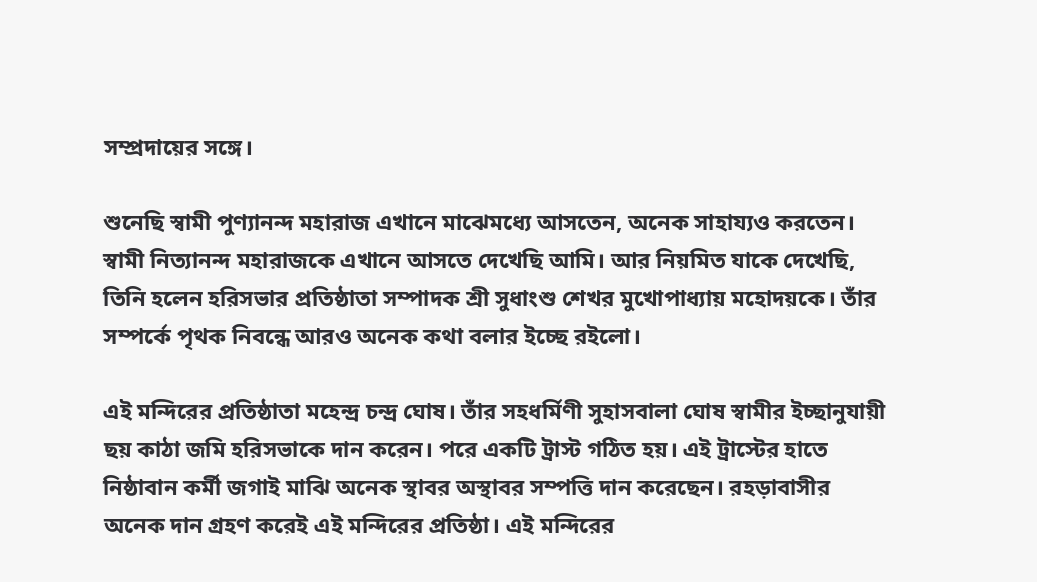সম্প্রদায়ের সঙ্গে।

শুনেছি স্বামী পুণ্যানন্দ মহারাজ এখানে মাঝেমধ্যে আসতেন, অনেক সাহায্যও করতেন। স্বামী নিত্যানন্দ মহারাজকে এখানে আসতে দেখেছি আমি। আর নিয়মিত যাকে দেখেছি, তিনি হলেন হরিসভার প্রতিষ্ঠাতা সম্পাদক শ্রী সুধাংশু শেখর মুখোপাধ্যায় মহোদয়কে। তাঁর সম্পর্কে পৃথক নিবন্ধে আরও অনেক কথা বলার ইচ্ছে রইলো।

এই মন্দিরের প্রতিষ্ঠাতা মহেন্দ্র চন্দ্র ঘোষ। তাঁর সহধর্মিণী সুহাসবালা ঘোষ স্বামীর ইচ্ছানুযায়ী ছয় কাঠা জমি হরিসভাকে দান করেন। পরে একটি ট্রাস্ট গঠিত হয়। এই ট্রাস্টের হাতে নিষ্ঠাবান কর্মী জগাই মাঝি অনেক স্থাবর অস্থাবর সম্পত্তি দান করেছেন। রহড়াবাসীর অনেক দান গ্রহণ করেই এই মন্দিরের প্রতিষ্ঠা। এই মন্দিরের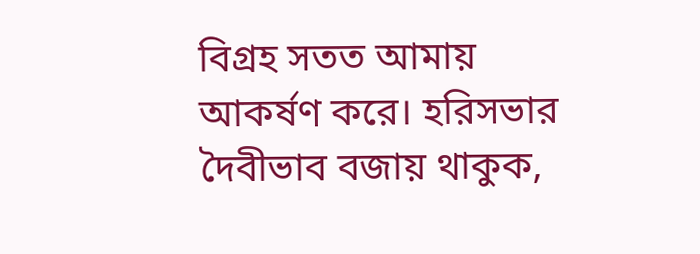বিগ্রহ সতত আমায় আকর্ষণ করে। হরিসভার দৈবীভাব বজায় থাকুক,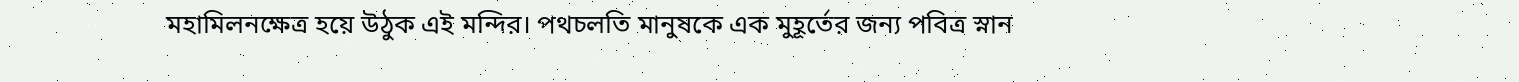মহামিলনক্ষেত্র হয়ে উঠুক এই মন্দির। পথচলতি মানুষকে এক মুহূর্তের জন্য পবিত্র স্নান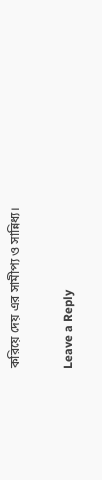করিয়ে দেয় এর সামীপ্য ও সান্নিধ্য।

Leave a Reply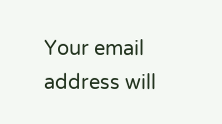Your email address will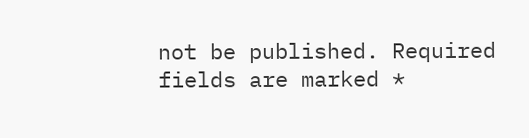not be published. Required fields are marked *